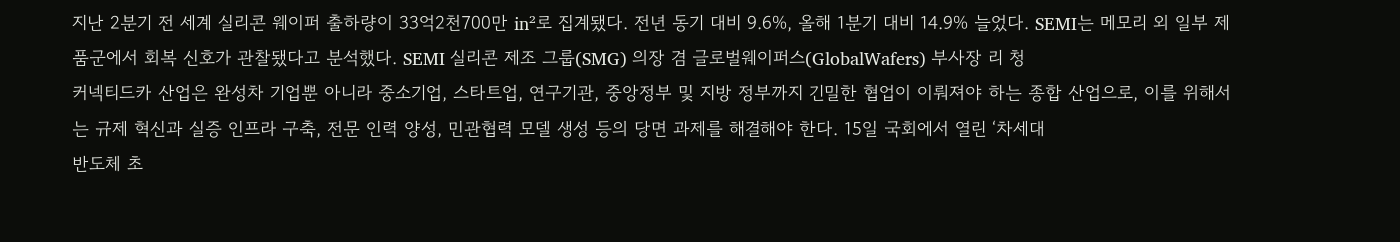지난 2분기 전 세계 실리콘 웨이퍼 출하량이 33억2천700만 in²로 집계됐다. 전년 동기 대비 9.6%, 올해 1분기 대비 14.9% 늘었다. SEMI는 메모리 외 일부 제품군에서 회복 신호가 관찰됐다고 분석했다. SEMI 실리콘 제조 그룹(SMG) 의장 겸 글로벌웨이퍼스(GlobalWafers) 부사장 리 청
커넥티드카 산업은 완성차 기업뿐 아니라 중소기업, 스타트업, 연구기관, 중앙정부 및 지방 정부까지 긴밀한 협업이 이뤄져야 하는 종합 산업으로, 이를 위해서는 규제 혁신과 실증 인프라 구축, 전문 인력 양성, 민관협력 모델 생성 등의 당면 과제를 해결해야 한다. 15일 국회에서 열린 ‘차세대
반도체 초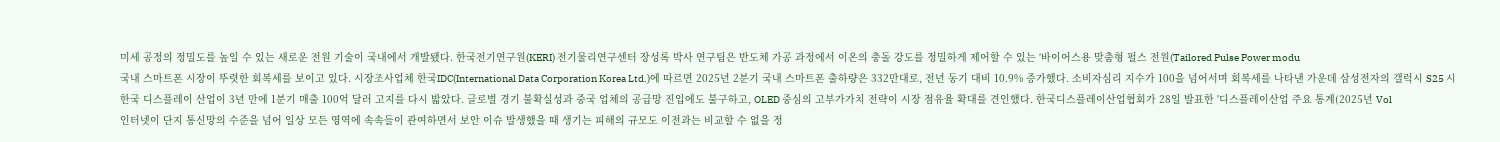미세 공정의 정밀도를 높일 수 있는 새로운 전원 기술이 국내에서 개발됐다. 한국전기연구원(KERI) 전기물리연구센터 장성록 박사 연구팀은 반도체 가공 과정에서 이온의 충돌 강도를 정밀하게 제어할 수 있는 ‘바이어스용 맞춤형 펄스 전원(Tailored Pulse Power modu
국내 스마트폰 시장이 뚜렷한 회복세를 보이고 있다. 시장조사업체 한국IDC(International Data Corporation Korea Ltd.)에 따르면 2025년 2분기 국내 스마트폰 출하량은 332만대로, 전년 동기 대비 10.9% 증가했다. 소비자심리 지수가 100을 넘어서며 회복세를 나타낸 가운데 삼성전자의 갤럭시 S25 시
한국 디스플레이 산업이 3년 만에 1분기 매출 100억 달러 고지를 다시 밟았다. 글로벌 경기 불확실성과 중국 업체의 공급망 진입에도 불구하고, OLED 중심의 고부가가치 전략이 시장 점유율 확대를 견인했다. 한국디스플레이산업협회가 28일 발표한 '디스플레이산업 주요 통계(2025년 Vol
인터넷이 단지 통신망의 수준을 넘어 일상 모든 영역에 속속들이 관여하면서 보안 이슈 발생했을 때 생기는 피해의 규모도 이전과는 비교할 수 없을 정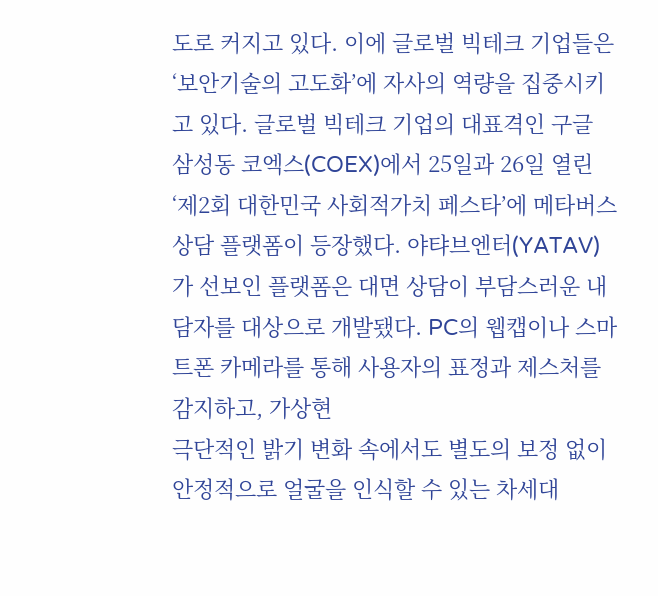도로 커지고 있다. 이에 글로벌 빅테크 기업들은 ‘보안기술의 고도화’에 자사의 역량을 집중시키고 있다. 글로벌 빅테크 기업의 대표격인 구글
삼성동 코엑스(COEX)에서 25일과 26일 열린 ‘제2회 대한민국 사회적가치 페스타’에 메타버스 상담 플랫폼이 등장했다. 야탸브엔터(YATAV)가 선보인 플랫폼은 대면 상담이 부담스러운 내담자를 대상으로 개발됐다. PC의 웹캡이나 스마트폰 카메라를 통해 사용자의 표정과 제스처를 감지하고, 가상현
극단적인 밝기 변화 속에서도 별도의 보정 없이 안정적으로 얼굴을 인식할 수 있는 차세대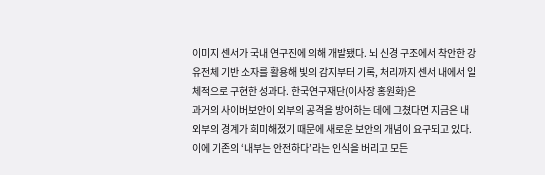이미지 센서가 국내 연구진에 의해 개발됐다. 뇌 신경 구조에서 착안한 강유전체 기반 소자를 활용해 빛의 감지부터 기록, 처리까지 센서 내에서 일체적으로 구현한 성과다. 한국연구재단(이사장 홍원화)은
과거의 사이버보안이 외부의 공격을 방어하는 데에 그쳤다면 지금은 내외부의 경계가 희미해졌기 때문에 새로운 보안의 개념이 요구되고 있다. 이에 기존의 ‘내부는 안전하다’라는 인식을 버리고 모든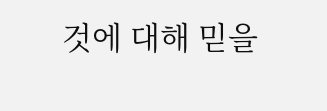것에 대해 믿을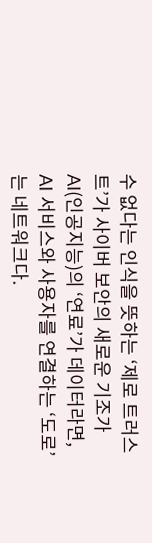수 없다는 인식을 뜻하는 ‘제로 트러스트’가 사이버 보안의 새로운 기조가
AI(인공지능)의 ‘연료’가 데이터라면, AI 서비스와 사용자를 연결하는 ‘도로’는 네트워크다.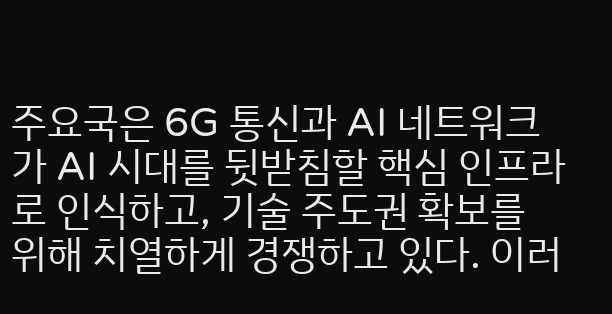주요국은 6G 통신과 AI 네트워크가 AI 시대를 뒷받침할 핵심 인프라로 인식하고, 기술 주도권 확보를 위해 치열하게 경쟁하고 있다. 이러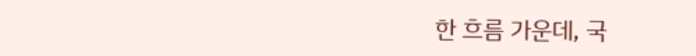한 흐름 가운데, 국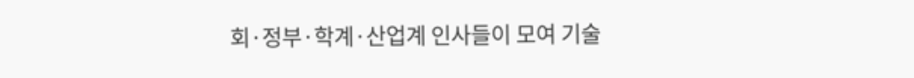회·정부·학계·산업계 인사들이 모여 기술